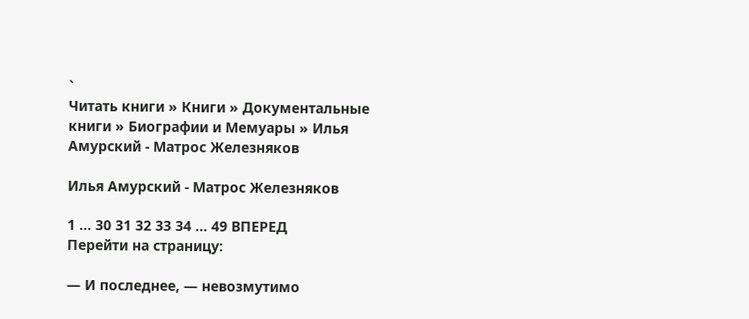`
Читать книги » Книги » Документальные книги » Биографии и Мемуары » Илья Амурский - Матрос Железняков

Илья Амурский - Матрос Железняков

1 ... 30 31 32 33 34 ... 49 ВПЕРЕД
Перейти на страницу:

— И последнее, — невозмутимо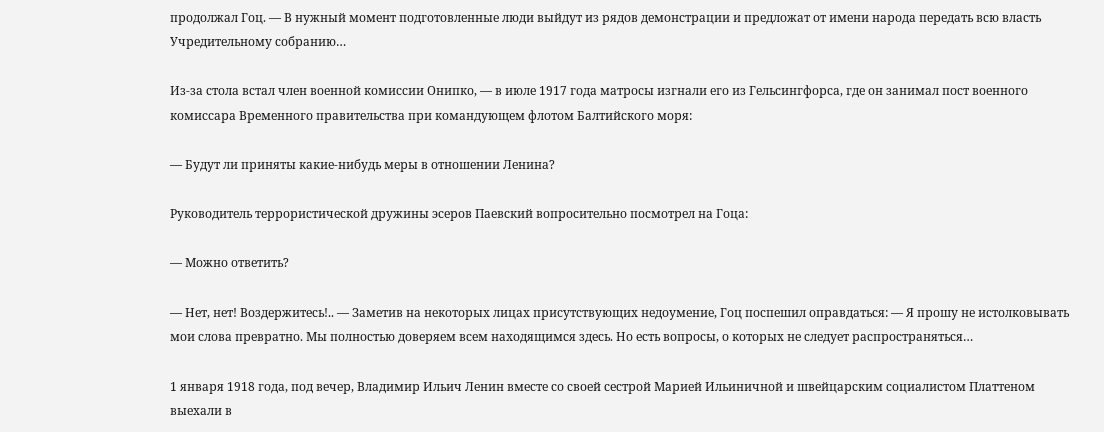продолжал Гоц. — В нужный момент подготовленные люди выйдут из рядов демонстрации и предложат от имени народа передать всю власть Учредительному собранию…

Из-за стола встал член военной комиссии Онипко, — в июле 1917 года матросы изгнали его из Гельсингфорса, где он занимал пост военного комиссара Временного правительства при командующем флотом Балтийского моря:

— Будут ли приняты какие-нибудь меры в отношении Ленина?

Руководитель террористической дружины эсеров Паевский вопросительно посмотрел на Гоца:

— Можно ответить?

— Нет, нет! Воздержитесь!.. — Заметив на некоторых лицах присутствующих недоумение, Гоц поспешил оправдаться: — Я прошу не истолковывать мои слова превратно. Мы полностью доверяем всем находящимся здесь. Но есть вопросы, о которых не следует распространяться…

1 января 1918 года, под вечер, Владимир Ильич Ленин вместе со своей сестрой Марией Ильиничной и швейцарским социалистом Платтеном выехали в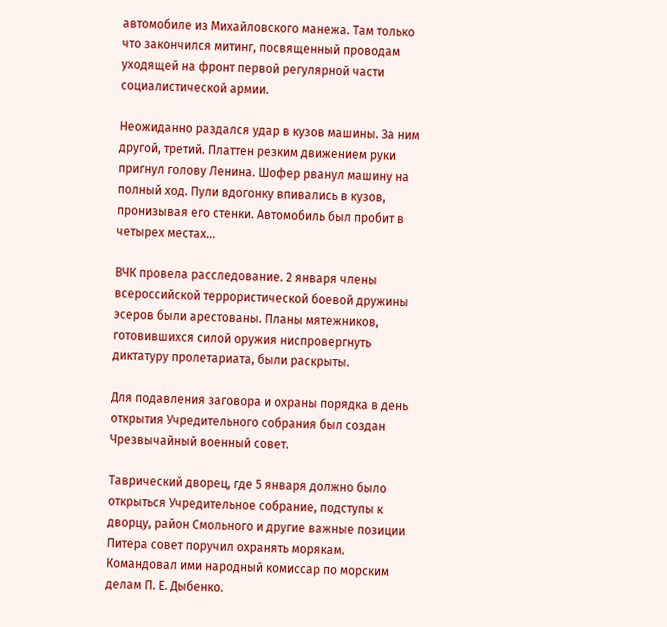автомобиле из Михайловского манежа. Там только что закончился митинг, посвященный проводам уходящей на фронт первой регулярной части социалистической армии.

Неожиданно раздался удар в кузов машины. За ним другой, третий. Платтен резким движением руки пригнул голову Ленина. Шофер рванул машину на полный ход. Пули вдогонку впивались в кузов, пронизывая его стенки. Автомобиль был пробит в четырех местах…

ВЧК провела расследование. 2 января члены всероссийской террористической боевой дружины эсеров были арестованы. Планы мятежников, готовившихся силой оружия ниспровергнуть диктатуру пролетариата, были раскрыты.

Для подавления заговора и охраны порядка в день открытия Учредительного собрания был создан Чрезвычайный военный совет.

Таврический дворец, где 5 января должно было открыться Учредительное собрание, подступы к дворцу, район Смольного и другие важные позиции Питера совет поручил охранять морякам. Командовал ими народный комиссар по морским делам П. Е. Дыбенко.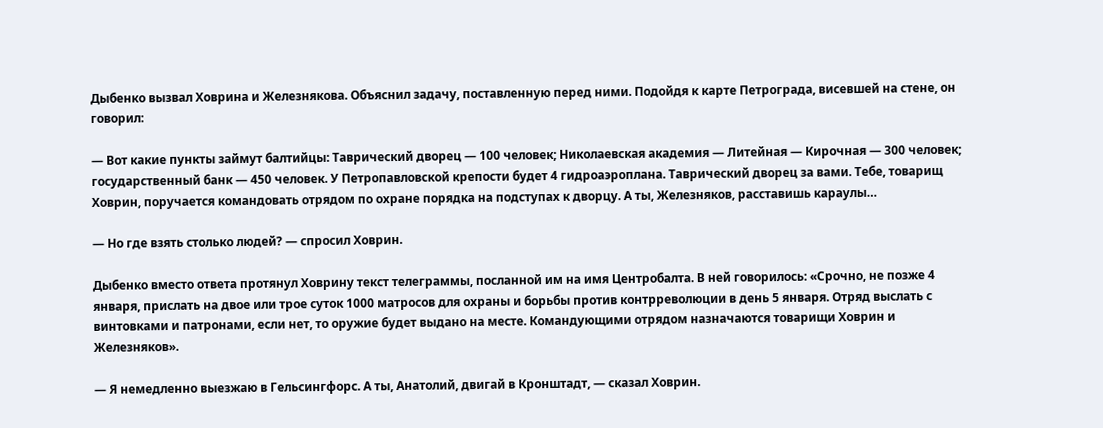Дыбенко вызвал Ховрина и Железнякова. Объяснил задачу, поставленную перед ними. Подойдя к карте Петрограда, висевшей на стене, он говорил:

— Вот какие пункты займут балтийцы: Таврический дворец — 100 человек; Николаевская академия — Литейная — Кирочная — 300 человек; государственный банк — 450 человек. У Петропавловской крепости будет 4 гидроаэроплана. Таврический дворец за вами. Тебе, товарищ Ховрин, поручается командовать отрядом по охране порядка на подступах к дворцу. А ты, Железняков, расставишь караулы…

— Но где взять столько людей? — спросил Ховрин.

Дыбенко вместо ответа протянул Ховрину текст телеграммы, посланной им на имя Центробалта. В ней говорилось: «Срочно, не позже 4 января, прислать на двое или трое суток 1000 матросов для охраны и борьбы против контрреволюции в день 5 января. Отряд выслать с винтовками и патронами, если нет, то оружие будет выдано на месте. Командующими отрядом назначаются товарищи Ховрин и Железняков».

— Я немедленно выезжаю в Гельсингфорс. А ты, Анатолий, двигай в Кронштадт, — сказал Ховрин.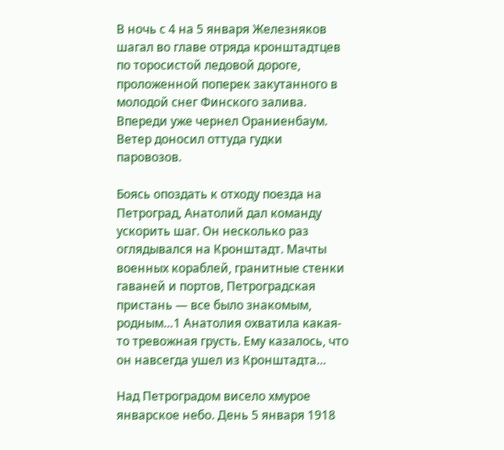В ночь с 4 на 5 января Железняков шагал во главе отряда кронштадтцев по торосистой ледовой дороге, проложенной поперек закутанного в молодой снег Финского залива. Впереди уже чернел Ораниенбаум. Ветер доносил оттуда гудки паровозов.

Боясь опоздать к отходу поезда на Петроград, Анатолий дал команду ускорить шаг. Он несколько раз оглядывался на Кронштадт. Мачты военных кораблей, гранитные стенки гаваней и портов, Петроградская пристань — все было знакомым, родным…1 Анатолия охватила какая-то тревожная грусть. Ему казалось, что он навсегда ушел из Кронштадта…

Над Петроградом висело хмурое январское небо. День 5 января 1918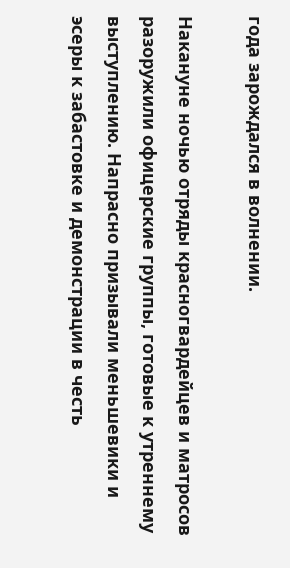года зарождался в волнении.

Накануне ночью отряды красногвардейцев и матросов разоружили офицерские группы, готовые к утреннему выступлению. Напрасно призывали меньшевики и эсеры к забастовке и демонстрации в честь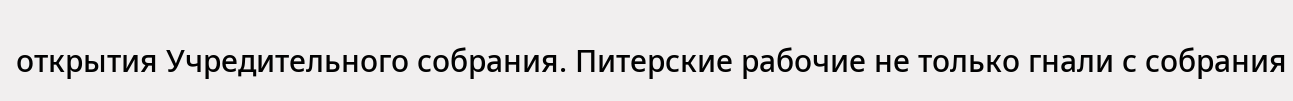открытия Учредительного собрания. Питерские рабочие не только гнали с собрания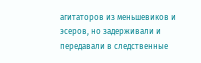агитаторов из меньшевиков и эсеров, но задерживали и передавали в следственные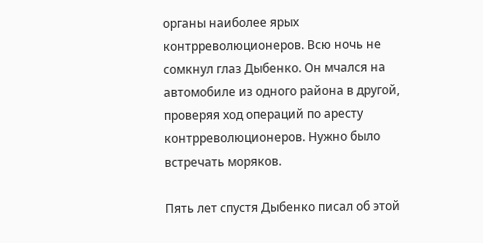органы наиболее ярых контрреволюционеров. Всю ночь не сомкнул глаз Дыбенко. Он мчался на автомобиле из одного района в другой, проверяя ход операций по аресту контрреволюционеров. Нужно было встречать моряков.

Пять лет спустя Дыбенко писал об этой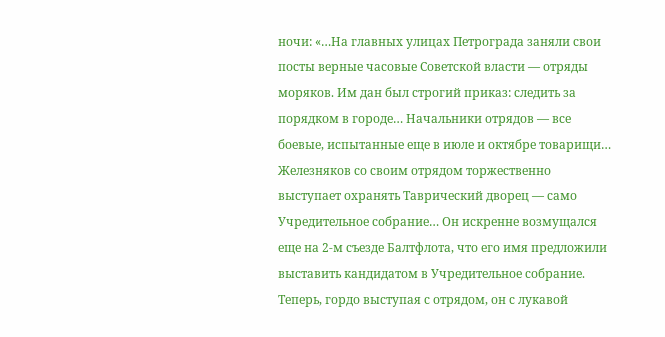ночи: «…На главных улицах Петрограда заняли свои посты верные часовые Советской власти — отряды моряков. Им дан был строгий приказ: следить за порядком в городе… Начальники отрядов — все боевые, испытанные еще в июле и октябре товарищи… Железняков со своим отрядом торжественно выступает охранять Таврический дворец — само Учредительное собрание… Он искренне возмущался еще на 2-м съезде Балтфлота, что его имя предложили выставить кандидатом в Учредительное собрание. Теперь, гордо выступая с отрядом, он с лукавой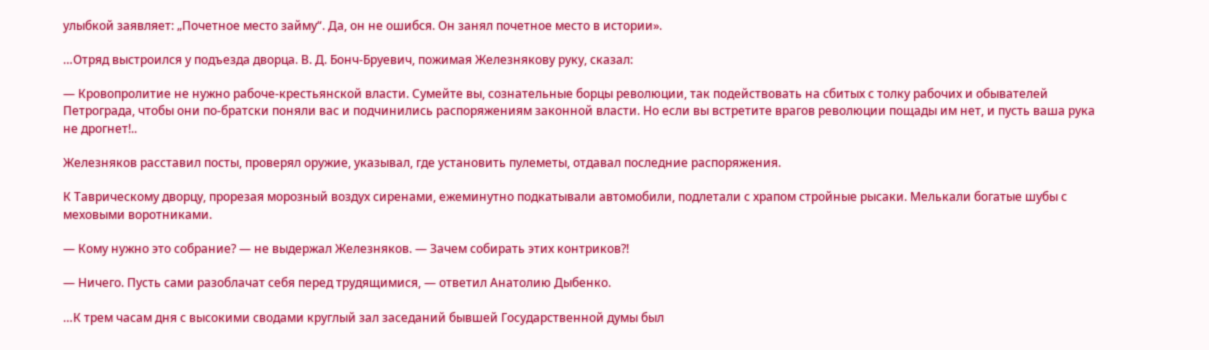улыбкой заявляет: „Почетное место займу“. Да, он не ошибся. Он занял почетное место в истории».

…Отряд выстроился у подъезда дворца. В. Д. Бонч-Бруевич, пожимая Железнякову руку, сказал:

— Кровопролитие не нужно рабоче-крестьянской власти. Сумейте вы, сознательные борцы революции, так подействовать на сбитых с толку рабочих и обывателей Петрограда, чтобы они по-братски поняли вас и подчинились распоряжениям законной власти. Но если вы встретите врагов революции пощады им нет, и пусть ваша рука не дрогнет!..

Железняков расставил посты, проверял оружие, указывал, где установить пулеметы, отдавал последние распоряжения.

К Таврическому дворцу, прорезая морозный воздух сиренами, ежеминутно подкатывали автомобили, подлетали с храпом стройные рысаки. Мелькали богатые шубы с меховыми воротниками.

— Кому нужно это собрание? — не выдержал Железняков. — Зачем собирать этих контриков?!

— Ничего. Пусть сами разоблачат себя перед трудящимися, — ответил Анатолию Дыбенко.

…К трем часам дня с высокими сводами круглый зал заседаний бывшей Государственной думы был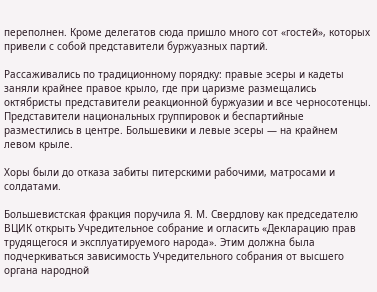переполнен. Кроме делегатов сюда пришло много сот «гостей», которых привели с собой представители буржуазных партий.

Рассаживались по традиционному порядку: правые эсеры и кадеты заняли крайнее правое крыло, где при царизме размещались октябристы представители реакционной буржуазии и все черносотенцы. Представители национальных группировок и беспартийные разместились в центре. Большевики и левые эсеры — на крайнем левом крыле.

Хоры были до отказа забиты питерскими рабочими, матросами и солдатами.

Большевистская фракция поручила Я. М. Свердлову как председателю ВЦИК открыть Учредительное собрание и огласить «Декларацию прав трудящегося и эксплуатируемого народа». Этим должна была подчеркиваться зависимость Учредительного собрания от высшего органа народной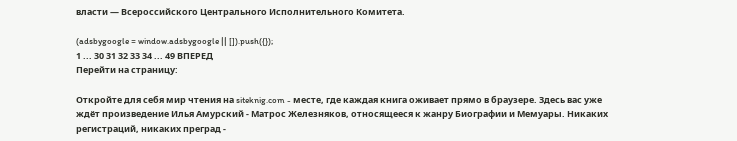власти — Всероссийского Центрального Исполнительного Комитета.

(adsbygoogle = window.adsbygoogle || []).push({});
1 ... 30 31 32 33 34 ... 49 ВПЕРЕД
Перейти на страницу:

Откройте для себя мир чтения на siteknig.com - месте, где каждая книга оживает прямо в браузере. Здесь вас уже ждёт произведение Илья Амурский - Матрос Железняков, относящееся к жанру Биографии и Мемуары. Никаких регистраций, никаких преград -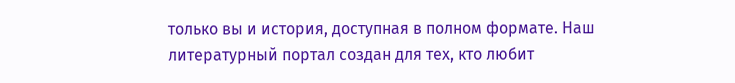только вы и история, доступная в полном формате. Наш литературный портал создан для тех, кто любит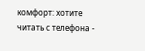комфорт: хотите читать с телефона -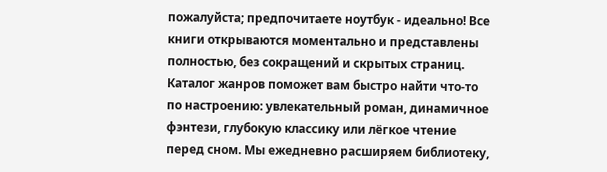пожалуйста; предпочитаете ноутбук - идеально! Все книги открываются моментально и представлены полностью, без сокращений и скрытых страниц. Каталог жанров поможет вам быстро найти что-то по настроению: увлекательный роман, динамичное фэнтези, глубокую классику или лёгкое чтение перед сном. Мы ежедневно расширяем библиотеку,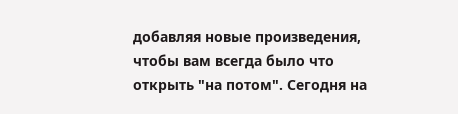добавляя новые произведения, чтобы вам всегда было что открыть "на потом". Сегодня на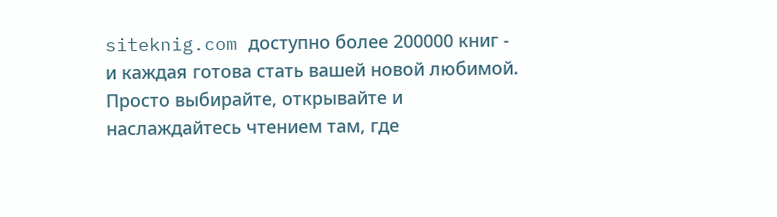siteknig.com доступно более 200000 книг - и каждая готова стать вашей новой любимой. Просто выбирайте, открывайте и наслаждайтесь чтением там, где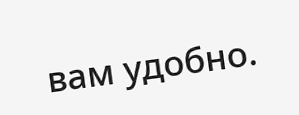вам удобно.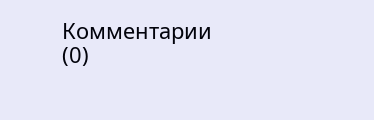Комментарии (0)